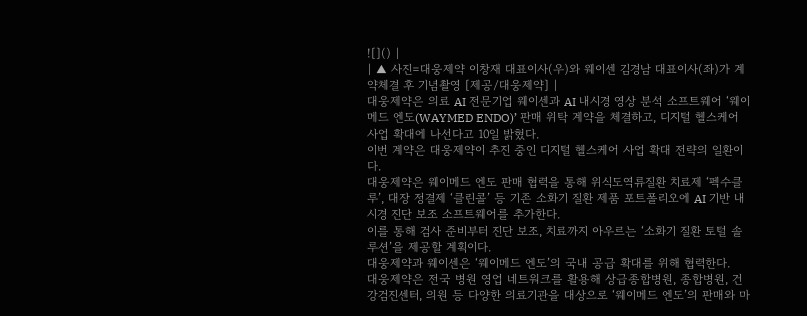![]() |
| ▲ 사진=대웅제약 이창재 대표이사(우)와 웨이센 김경남 대표이사(좌)가 계약체결 후 기념촬영 [제공/대웅제약] |
대웅제약은 의료 AI 전문기업 웨이센과 AI 내시경 영상 분석 소프트웨어 ‘웨이메드 엔도(WAYMED ENDO)’ 판매 위탁 계약을 체결하고, 디지털 헬스케어 사업 확대에 나선다고 10일 밝혔다.
이번 계약은 대웅제약이 추진 중인 디지털 헬스케어 사업 확대 전략의 일환이다.
대웅제약은 웨이메드 엔도 판매 협력을 통해 위식도역류질환 치료제 ‘펙수클루’, 대장 정결제 ‘클린콜’ 등 기존 소화기 질환 제품 포트폴리오에 AI 기반 내시경 진단 보조 소프트웨어를 추가한다.
이를 통해 검사 준비부터 진단 보조, 치료까지 아우르는 ‘소화기 질환 토털 솔루션’을 제공할 계획이다.
대웅제약과 웨이센은 ‘웨이메드 엔도’의 국내 공급 확대를 위해 협력한다.
대웅제약은 전국 병원 영업 네트워크를 활용해 상급종합병원, 종합병원, 건강검진센터, 의원 등 다양한 의료기관을 대상으로 ‘웨이메드 엔도’의 판매와 마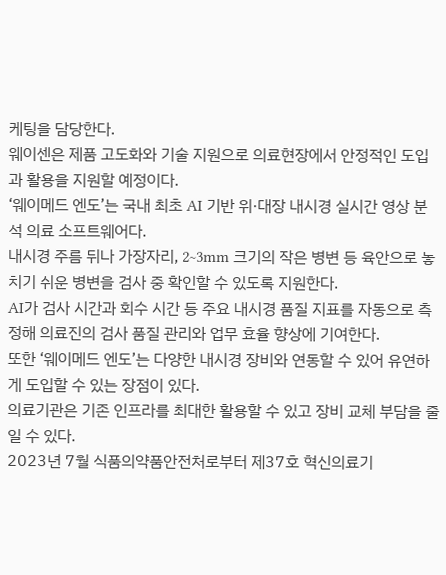케팅을 담당한다.
웨이센은 제품 고도화와 기술 지원으로 의료현장에서 안정적인 도입과 활용을 지원할 예정이다.
‘웨이메드 엔도’는 국내 최초 AI 기반 위·대장 내시경 실시간 영상 분석 의료 소프트웨어다.
내시경 주름 뒤나 가장자리, 2~3mm 크기의 작은 병변 등 육안으로 놓치기 쉬운 병변을 검사 중 확인할 수 있도록 지원한다.
AI가 검사 시간과 회수 시간 등 주요 내시경 품질 지표를 자동으로 측정해 의료진의 검사 품질 관리와 업무 효율 향상에 기여한다.
또한 ‘웨이메드 엔도’는 다양한 내시경 장비와 연동할 수 있어 유연하게 도입할 수 있는 장점이 있다.
의료기관은 기존 인프라를 최대한 활용할 수 있고 장비 교체 부담을 줄일 수 있다.
2023년 7월 식품의약품안전처로부터 제37호 혁신의료기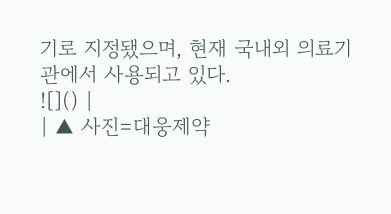기로 지정됐으며, 현재 국내외 의료기관에서 사용되고 있다.
![]() |
| ▲ 사진=대웅제약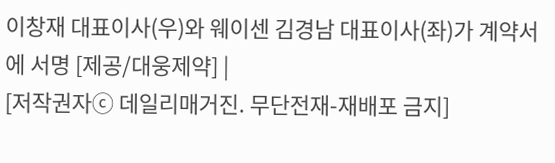이창재 대표이사(우)와 웨이센 김경남 대표이사(좌)가 계약서에 서명 [제공/대웅제약] |
[저작권자ⓒ 데일리매거진. 무단전재-재배포 금지]